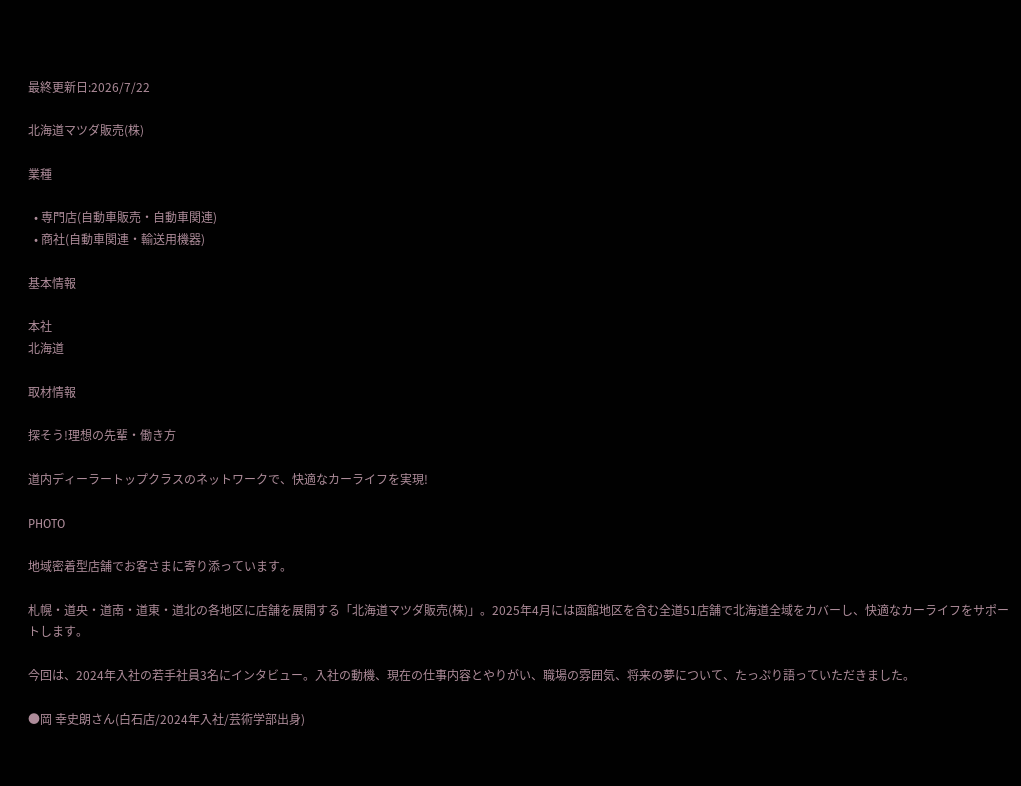最終更新日:2026/7/22

北海道マツダ販売(株)

業種

  • 専門店(自動車販売・自動車関連)
  • 商社(自動車関連・輸送用機器)

基本情報

本社
北海道

取材情報

探そう!理想の先輩・働き方

道内ディーラートップクラスのネットワークで、快適なカーライフを実現!

PHOTO

地域密着型店舗でお客さまに寄り添っています。

札幌・道央・道南・道東・道北の各地区に店舗を展開する「北海道マツダ販売(株)」。2025年4月には函館地区を含む全道51店舗で北海道全域をカバーし、快適なカーライフをサポートします。

今回は、2024年入社の若手社員3名にインタビュー。入社の動機、現在の仕事内容とやりがい、職場の雰囲気、将来の夢について、たっぷり語っていただきました。

●岡 幸史朗さん(白石店/2024年入社/芸術学部出身)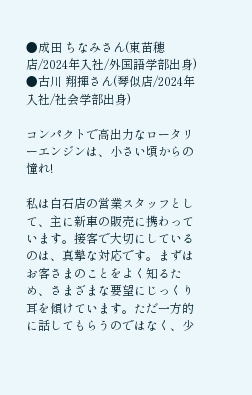●成田 ちなみさん(東苗穂店/2024年入社/外国語学部出身)
●古川 翔揮さん(琴似店/2024年入社/社会学部出身)

コンパクトで高出力なロータリーエンジンは、小さい頃からの憧れ!

私は白石店の営業スタッフとして、主に新車の販売に携わっています。接客で大切にしているのは、真摯な対応です。まずはお客さまのことをよく知るため、さまざまな要望にじっくり耳を傾けています。ただ一方的に話してもらうのではなく、少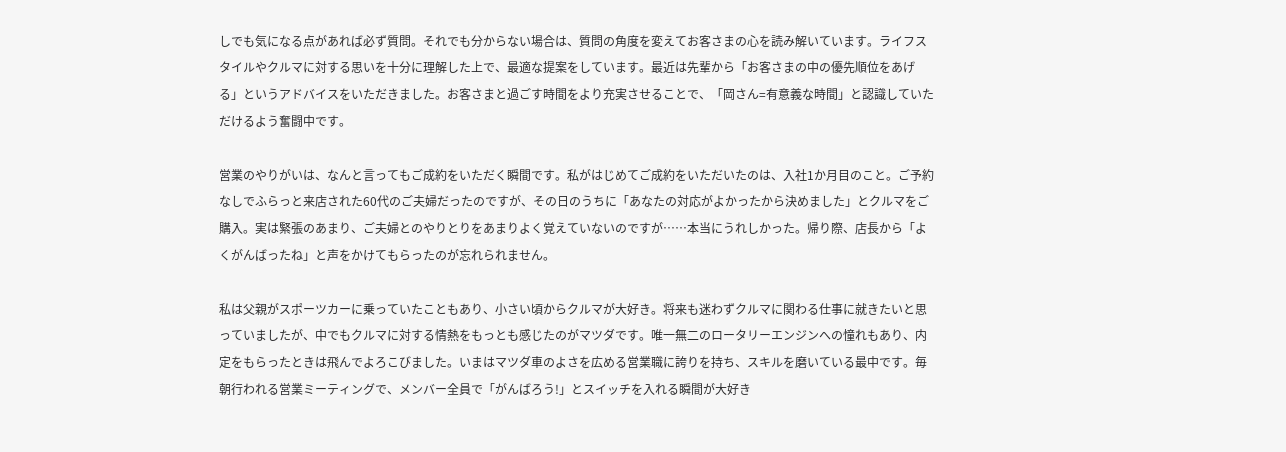しでも気になる点があれば必ず質問。それでも分からない場合は、質問の角度を変えてお客さまの心を読み解いています。ライフスタイルやクルマに対する思いを十分に理解した上で、最適な提案をしています。最近は先輩から「お客さまの中の優先順位をあげる」というアドバイスをいただきました。お客さまと過ごす時間をより充実させることで、「岡さん=有意義な時間」と認識していただけるよう奮闘中です。

営業のやりがいは、なんと言ってもご成約をいただく瞬間です。私がはじめてご成約をいただいたのは、入社1か月目のこと。ご予約なしでふらっと来店された60代のご夫婦だったのですが、その日のうちに「あなたの対応がよかったから決めました」とクルマをご購入。実は緊張のあまり、ご夫婦とのやりとりをあまりよく覚えていないのですが……本当にうれしかった。帰り際、店長から「よくがんばったね」と声をかけてもらったのが忘れられません。

私は父親がスポーツカーに乗っていたこともあり、小さい頃からクルマが大好き。将来も迷わずクルマに関わる仕事に就きたいと思っていましたが、中でもクルマに対する情熱をもっとも感じたのがマツダです。唯一無二のロータリーエンジンへの憧れもあり、内定をもらったときは飛んでよろこびました。いまはマツダ車のよさを広める営業職に誇りを持ち、スキルを磨いている最中です。毎朝行われる営業ミーティングで、メンバー全員で「がんばろう!」とスイッチを入れる瞬間が大好き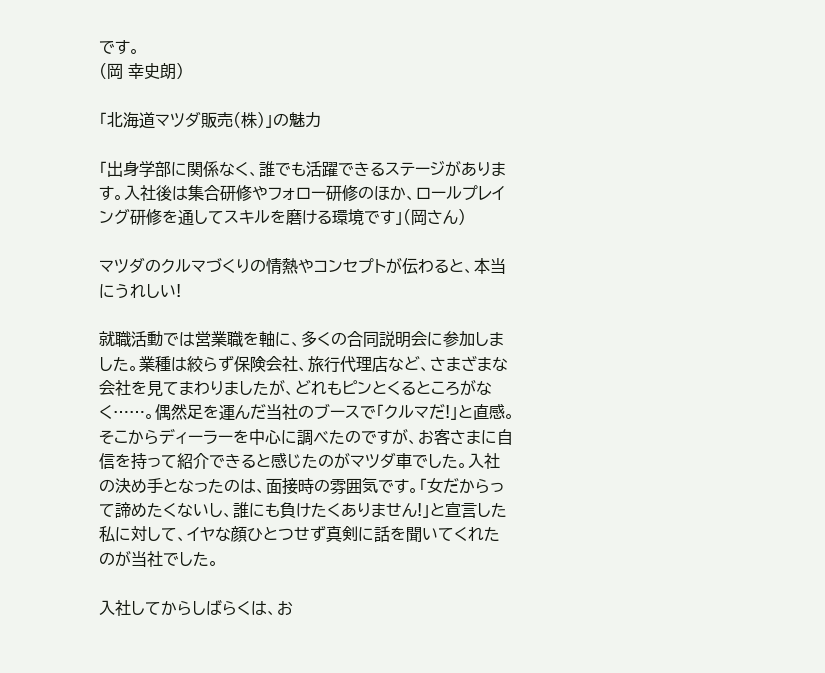です。
(岡 幸史朗)

「北海道マツダ販売(株)」の魅力

「出身学部に関係なく、誰でも活躍できるステージがあります。入社後は集合研修やフォロー研修のほか、ロールプレイング研修を通してスキルを磨ける環境です」(岡さん)

マツダのクルマづくりの情熱やコンセプトが伝わると、本当にうれしい!

就職活動では営業職を軸に、多くの合同説明会に参加しました。業種は絞らず保険会社、旅行代理店など、さまざまな会社を見てまわりましたが、どれもピンとくるところがなく……。偶然足を運んだ当社のブースで「クルマだ!」と直感。そこからディーラーを中心に調べたのですが、お客さまに自信を持って紹介できると感じたのがマツダ車でした。入社の決め手となったのは、面接時の雰囲気です。「女だからって諦めたくないし、誰にも負けたくありません!」と宣言した私に対して、イヤな顔ひとつせず真剣に話を聞いてくれたのが当社でした。

入社してからしばらくは、お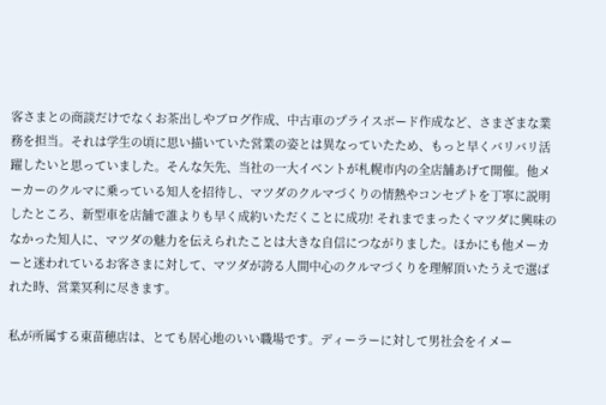客さまとの商談だけでなくお茶出しやブログ作成、中古車のプライスボード作成など、さまざまな業務を担当。それは学生の頃に思い描いていた営業の姿とは異なっていたため、もっと早くバリバリ活躍したいと思っていました。そんな矢先、当社の一大イベントが札幌市内の全店舗あげて開催。他メーカーのクルマに乗っている知人を招待し、マツダのクルマづくりの情熱やコンセプトを丁寧に説明したところ、新型車を店舗で誰よりも早く成約いただくことに成功! それまでまったくマツダに興味のなかった知人に、マツダの魅力を伝えられたことは大きな自信につながりました。ほかにも他メーカーと迷われているお客さまに対して、マツダが誇る人間中心のクルマづくりを理解頂いたうえで選ばれた時、営業冥利に尽きます。

私が所属する東苗穂店は、とても居心地のいい職場です。ディーラーに対して男社会をイメー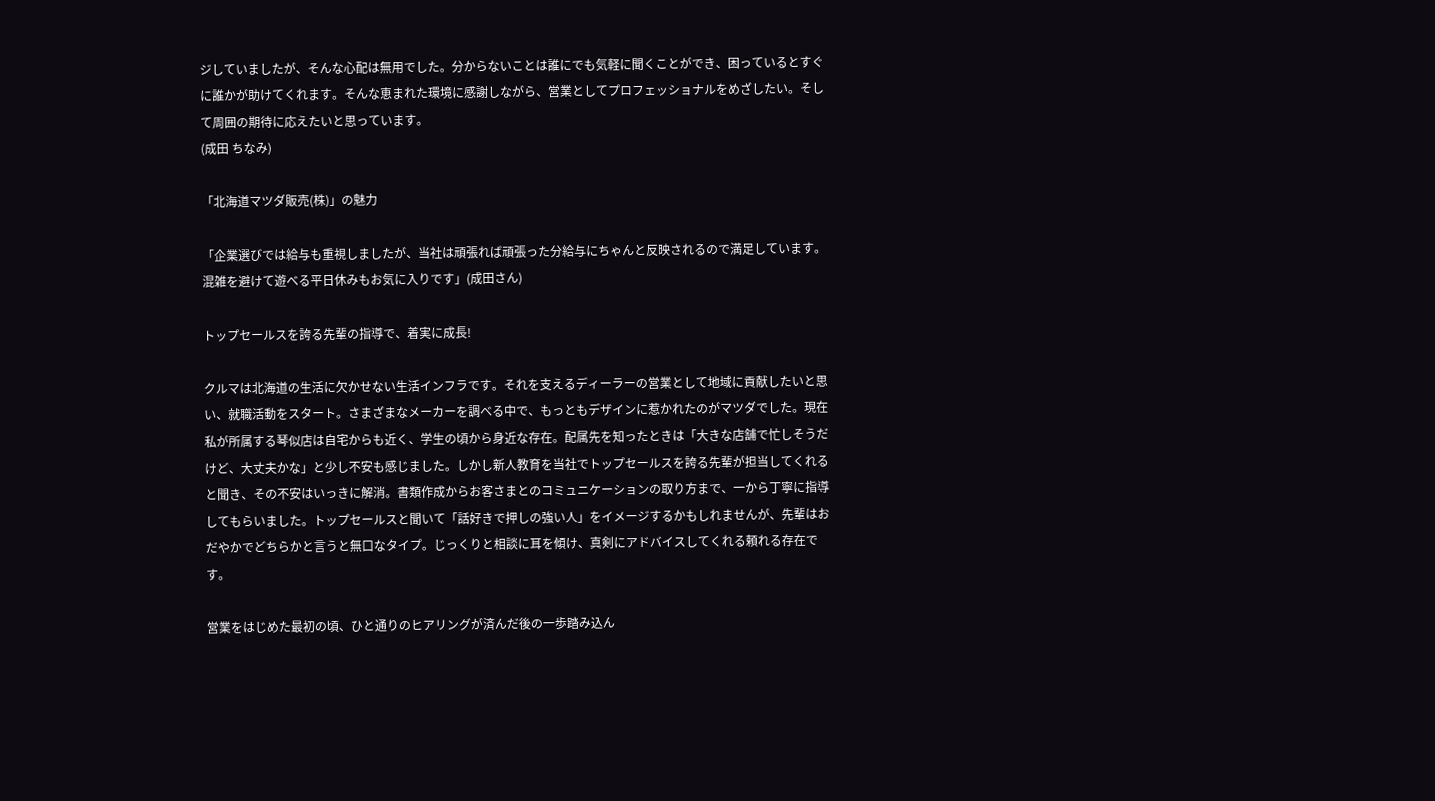ジしていましたが、そんな心配は無用でした。分からないことは誰にでも気軽に聞くことができ、困っているとすぐに誰かが助けてくれます。そんな恵まれた環境に感謝しながら、営業としてプロフェッショナルをめざしたい。そして周囲の期待に応えたいと思っています。
(成田 ちなみ)

「北海道マツダ販売(株)」の魅力

「企業選びでは給与も重視しましたが、当社は頑張れば頑張った分給与にちゃんと反映されるので満足しています。混雑を避けて遊べる平日休みもお気に入りです」(成田さん)

トップセールスを誇る先輩の指導で、着実に成長!

クルマは北海道の生活に欠かせない生活インフラです。それを支えるディーラーの営業として地域に貢献したいと思い、就職活動をスタート。さまざまなメーカーを調べる中で、もっともデザインに惹かれたのがマツダでした。現在私が所属する琴似店は自宅からも近く、学生の頃から身近な存在。配属先を知ったときは「大きな店舗で忙しそうだけど、大丈夫かな」と少し不安も感じました。しかし新人教育を当社でトップセールスを誇る先輩が担当してくれると聞き、その不安はいっきに解消。書類作成からお客さまとのコミュニケーションの取り方まで、一から丁寧に指導してもらいました。トップセールスと聞いて「話好きで押しの強い人」をイメージするかもしれませんが、先輩はおだやかでどちらかと言うと無口なタイプ。じっくりと相談に耳を傾け、真剣にアドバイスしてくれる頼れる存在です。

営業をはじめた最初の頃、ひと通りのヒアリングが済んだ後の一歩踏み込ん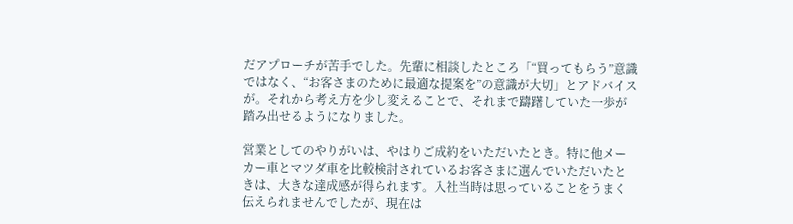だアプローチが苦手でした。先輩に相談したところ「“買ってもらう”意識ではなく、“お客さまのために最適な提案を”の意識が大切」とアドバイスが。それから考え方を少し変えることで、それまで躊躇していた一歩が踏み出せるようになりました。

営業としてのやりがいは、やはりご成約をいただいたとき。特に他メーカー車とマツダ車を比較検討されているお客さまに選んでいただいたときは、大きな達成感が得られます。入社当時は思っていることをうまく伝えられませんでしたが、現在は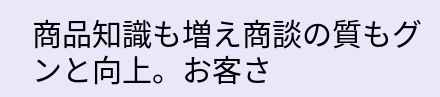商品知識も増え商談の質もグンと向上。お客さ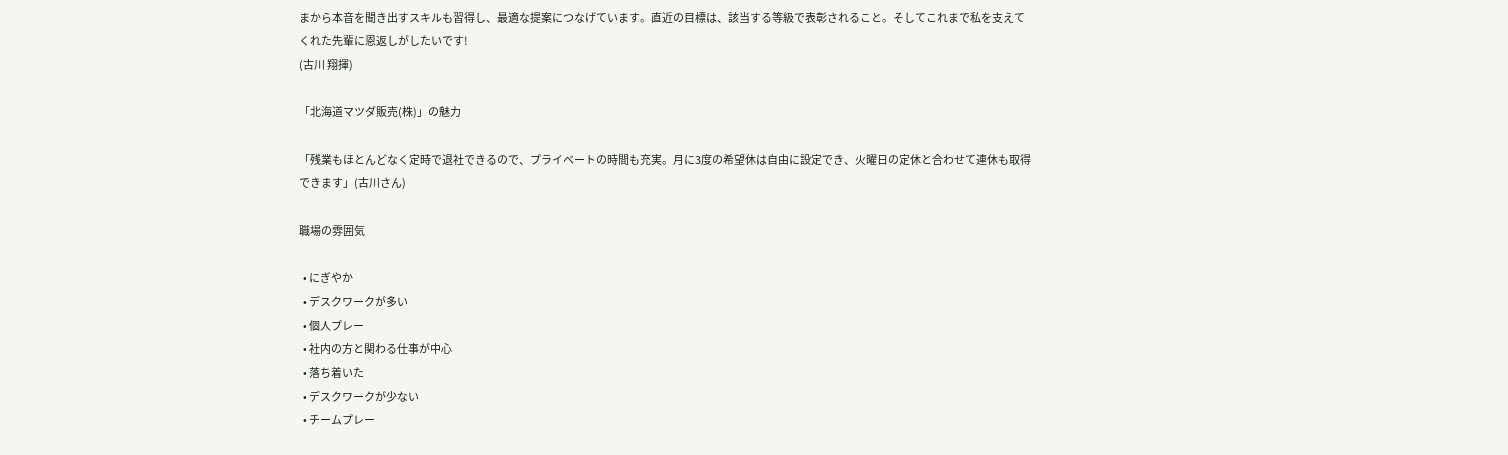まから本音を聞き出すスキルも習得し、最適な提案につなげています。直近の目標は、該当する等級で表彰されること。そしてこれまで私を支えてくれた先輩に恩返しがしたいです!
(古川 翔揮)

「北海道マツダ販売(株)」の魅力

「残業もほとんどなく定時で退社できるので、プライベートの時間も充実。月に3度の希望休は自由に設定でき、火曜日の定休と合わせて連休も取得できます」(古川さん)

職場の雰囲気

  • にぎやか
  • デスクワークが多い
  • 個人プレー
  • 社内の方と関わる仕事が中心
  • 落ち着いた
  • デスクワークが少ない
  • チームプレー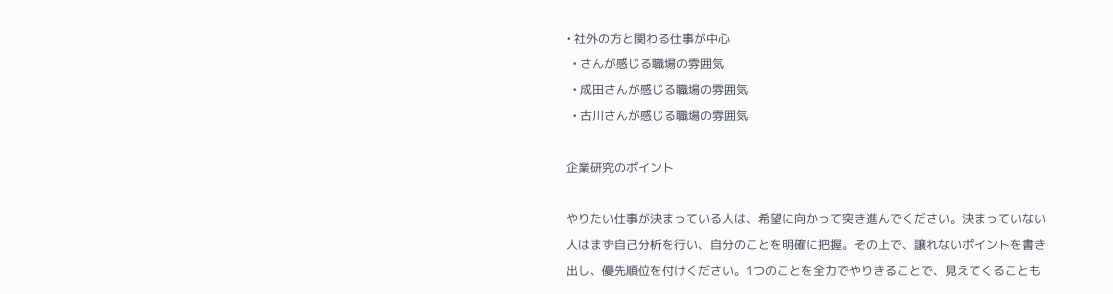• 社外の方と関わる仕事が中心
  • さんが感じる職場の雰囲気
  • 成田さんが感じる職場の雰囲気
  • 古川さんが感じる職場の雰囲気

企業研究のポイント

やりたい仕事が決まっている人は、希望に向かって突き進んでください。決まっていない人はまず自己分析を行い、自分のことを明確に把握。その上で、譲れないポイントを書き出し、優先順位を付けください。1つのことを全力でやりきることで、見えてくることも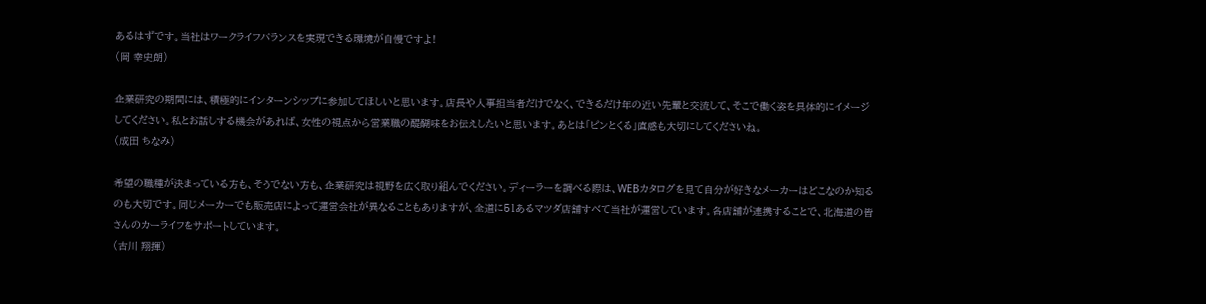あるはずです。当社はワークライフバランスを実現できる環境が自慢ですよ!
(岡 幸史朗)

企業研究の期間には、積極的にインターンシップに参加してほしいと思います。店長や人事担当者だけでなく、できるだけ年の近い先輩と交流して、そこで働く姿を具体的にイメージしてください。私とお話しする機会があれば、女性の視点から営業職の醍醐味をお伝えしたいと思います。あとは「ピンとくる」直感も大切にしてくださいね。
(成田 ちなみ)

希望の職種が決まっている方も、そうでない方も、企業研究は視野を広く取り組んでください。ディーラーを調べる際は、WEBカタログを見て自分が好きなメーカーはどこなのか知るのも大切です。同じメーカーでも販売店によって運営会社が異なることもありますが、全道に51あるマツダ店舗すべて当社が運営しています。各店舗が連携することで、北海道の皆さんのカーライフをサポートしています。
(古川 翔揮)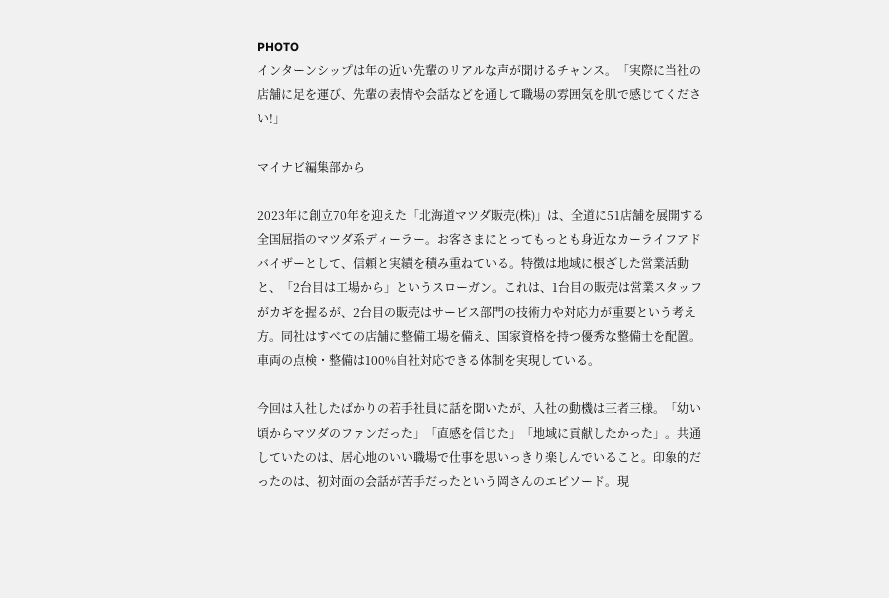PHOTO
インターンシップは年の近い先輩のリアルな声が聞けるチャンス。「実際に当社の店舗に足を運び、先輩の表情や会話などを通して職場の雰囲気を肌で感じてください!」

マイナビ編集部から

2023年に創立70年を迎えた「北海道マツダ販売(株)」は、全道に51店舗を展開する全国屈指のマツダ系ディーラー。お客さまにとってもっとも身近なカーライフアドバイザーとして、信頼と実績を積み重ねている。特徴は地域に根ざした営業活動と、「2台目は工場から」というスローガン。これは、1台目の販売は営業スタッフがカギを握るが、2台目の販売はサービス部門の技術力や対応力が重要という考え方。同社はすべての店舗に整備工場を備え、国家資格を持つ優秀な整備士を配置。車両の点検・整備は100%自社対応できる体制を実現している。

今回は入社したばかりの若手社員に話を聞いたが、入社の動機は三者三様。「幼い頃からマツダのファンだった」「直感を信じた」「地域に貢献したかった」。共通していたのは、居心地のいい職場で仕事を思いっきり楽しんでいること。印象的だったのは、初対面の会話が苦手だったという岡さんのエピソード。現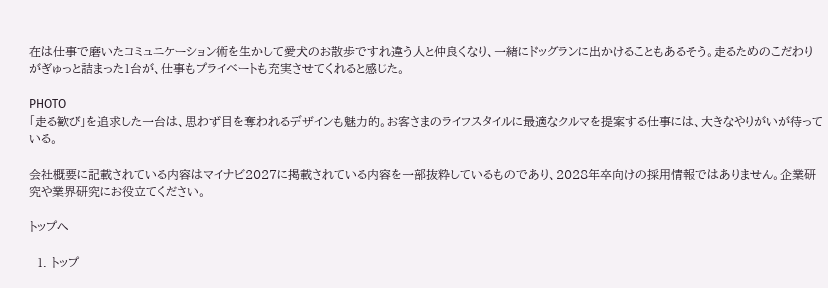在は仕事で磨いたコミュニケーション術を生かして愛犬のお散歩ですれ違う人と仲良くなり、一緒にドッグランに出かけることもあるそう。走るためのこだわりがぎゅっと詰まった1台が、仕事もプライベートも充実させてくれると感じた。

PHOTO
「走る歓び」を追求した一台は、思わず目を奪われるデザインも魅力的。お客さまのライフスタイルに最適なクルマを提案する仕事には、大きなやりがいが待っている。

会社概要に記載されている内容はマイナビ2027に掲載されている内容を一部抜粋しているものであり、2028年卒向けの採用情報ではありません。企業研究や業界研究にお役立てください。

トップへ

  1. トップ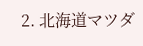2. 北海道マツダ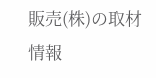販売(株)の取材情報